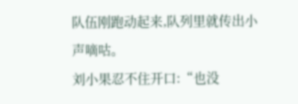队伍刚跑动起来,队列里就传出小声嘀咕。
刘小果忍不住开口:“也没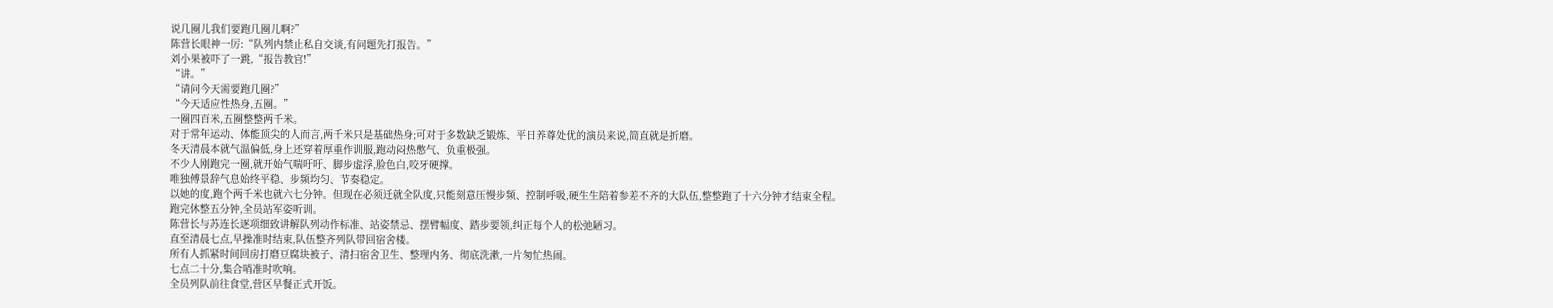说几圈儿我们要跑几圈儿啊?”
陈营长眼神一厉:“队列内禁止私自交谈,有问题先打报告。”
刘小果被吓了一跳,“报告教官!”
“讲。”
“请问今天需要跑几圈?”
“今天适应性热身,五圈。”
一圈四百米,五圈整整两千米。
对于常年运动、体能顶尖的人而言,两千米只是基础热身;可对于多数缺乏锻炼、平日养尊处优的演员来说,简直就是折磨。
冬天清晨本就气温偏低,身上还穿着厚重作训服,跑动闷热憋气、负重极强。
不少人刚跑完一圈,就开始气喘吁吁、脚步虚浮,脸色白,咬牙硬撑。
唯独傅景辞气息始终平稳、步频均匀、节奏稳定。
以她的度,跑个两千米也就六七分钟。但现在必须迁就全队度,只能刻意压慢步频、控制呼吸,硬生生陪着参差不齐的大队伍,整整跑了十六分钟才结束全程。
跑完休整五分钟,全员站军姿听训。
陈营长与苏连长逐项细致讲解队列动作标准、站姿禁忌、摆臂幅度、踏步要领,纠正每个人的松弛陋习。
直至清晨七点,早操准时结束,队伍整齐列队带回宿舍楼。
所有人抓紧时间回房打磨豆腐块被子、清扫宿舍卫生、整理内务、彻底洗漱,一片匆忙热闹。
七点二十分,集合哨准时吹响。
全员列队前往食堂,营区早餐正式开饭。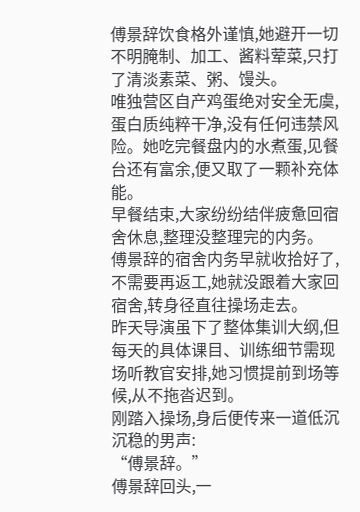傅景辞饮食格外谨慎,她避开一切不明腌制、加工、酱料荤菜,只打了清淡素菜、粥、馒头。
唯独营区自产鸡蛋绝对安全无虞,蛋白质纯粹干净,没有任何违禁风险。她吃完餐盘内的水煮蛋,见餐台还有富余,便又取了一颗补充体能。
早餐结束,大家纷纷结伴疲惫回宿舍休息,整理没整理完的内务。
傅景辞的宿舍内务早就收拾好了,不需要再返工,她就没跟着大家回宿舍,转身径直往操场走去。
昨天导演虽下了整体集训大纲,但每天的具体课目、训练细节需现场听教官安排,她习惯提前到场等候,从不拖沓迟到。
刚踏入操场,身后便传来一道低沉沉稳的男声:
“傅景辞。”
傅景辞回头,一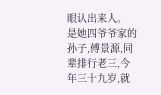眼认出来人。
是她四爷爷家的孙子,傅景源,同辈排行老三,今年三十九岁,就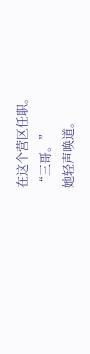在这个营区任职。
“三哥。”
她轻声唤道。